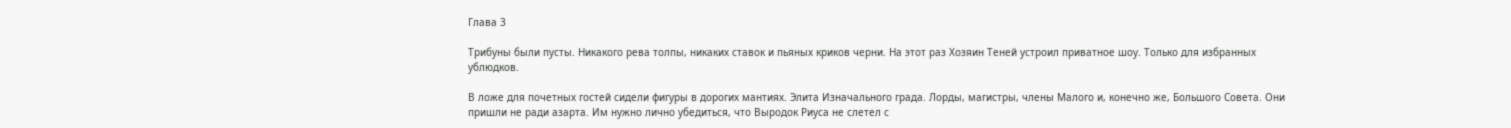Глава 3

Трибуны были пусты. Никакого рева толпы, никаких ставок и пьяных криков черни. На этот раз Хозяин Теней устроил приватное шоу. Только для избранных ублюдков.

В ложе для почетных гостей сидели фигуры в дорогих мантиях. Элита Изначального града. Лорды, магистры, члены Малого и, конечно же, Большого Совета. Они пришли не ради азарта. Им нужно лично убедиться, что Выродок Риуса не слетел с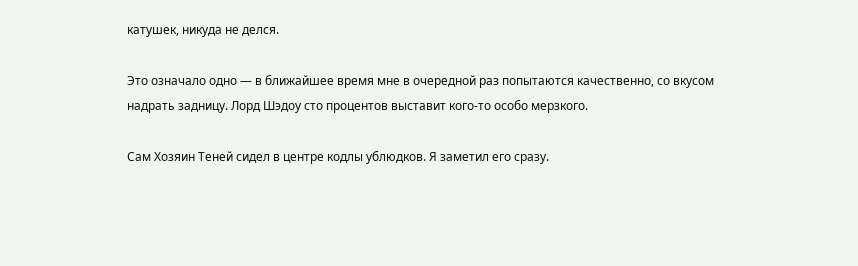катушек, никуда не делся.

Это означало одно — в ближайшее время мне в очередной раз попытаются качественно, со вкусом надрать задницу. Лорд Шэдоу сто процентов выставит кого-то особо мерзкого.

Сам Хозяин Теней сидел в центре кодлы ублюдков. Я заметил его сразу.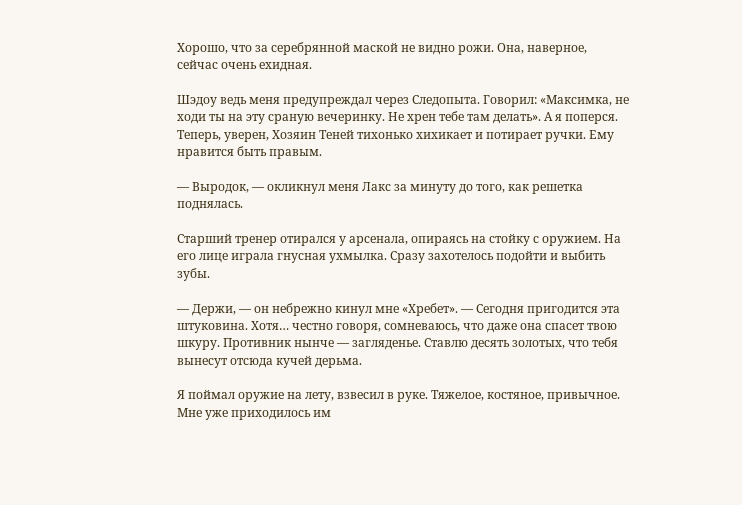Хорошо, что за серебрянной маской не видно рожи. Она, наверное, сейчас очень ехидная.

Шэдоу ведь меня предупреждал через Следопыта. Говорил: «Максимка, не ходи ты на эту сраную вечеринку. Не хрен тебе там делать». А я поперся. Теперь, уверен, Хозяин Теней тихонько хихикает и потирает ручки. Ему нравится быть правым.

— Выродок, — окликнул меня Лакс за минуту до того, как решетка поднялась.

Старший тренер отирался у арсенала, опираясь на стойку с оружием. На его лице играла гнусная ухмылка. Сразу захотелось подойти и выбить зубы.

— Держи, — он небрежно кинул мне «Хребет». — Сегодня пригодится эта штуковина. Хотя… честно говоря, сомневаюсь, что даже она спасет твою шкуру. Противник нынче — загляденье. Ставлю десять золотых, что тебя вынесут отсюда кучей дерьма.

Я поймал оружие на лету, взвесил в руке. Тяжелое, костяное, привычное. Мне уже приходилось им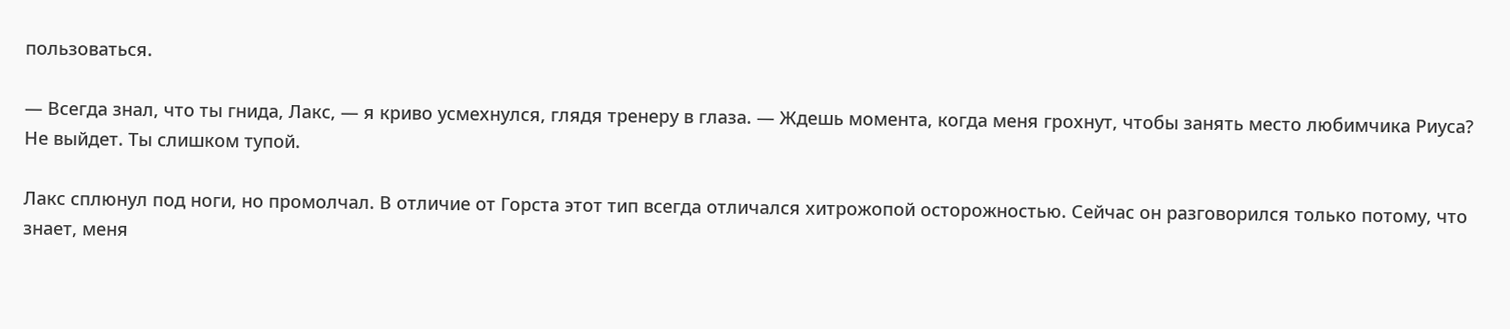пользоваться.

— Всегда знал, что ты гнида, Лакс, — я криво усмехнулся, глядя тренеру в глаза. — Ждешь момента, когда меня грохнут, чтобы занять место любимчика Риуса? Не выйдет. Ты слишком тупой.

Лакс сплюнул под ноги, но промолчал. В отличие от Горста этот тип всегда отличался хитрожопой осторожностью. Сейчас он разговорился только потому, что знает, меня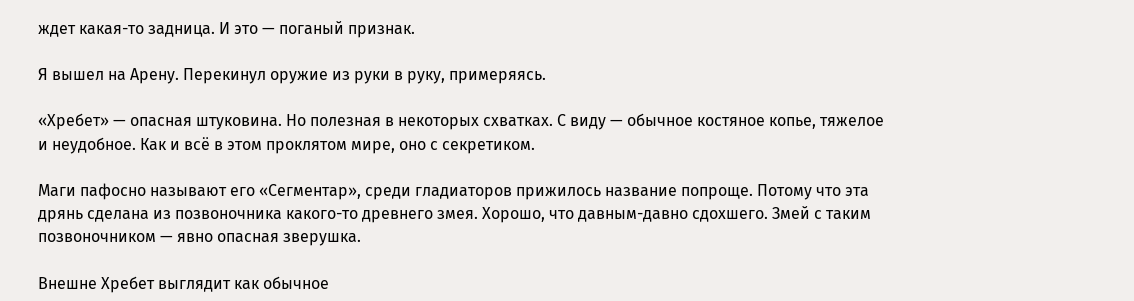ждет какая-то задница. И это — поганый признак.

Я вышел на Арену. Перекинул оружие из руки в руку, примеряясь.

«Хребет» — опасная штуковина. Но полезная в некоторых схватках. С виду — обычное костяное копье, тяжелое и неудобное. Как и всё в этом проклятом мире, оно с секретиком.

Маги пафосно называют его «Сегментар», среди гладиаторов прижилось название попроще. Потому что эта дрянь сделана из позвоночника какого-то древнего змея. Хорошо, что давным-давно сдохшего. Змей с таким позвоночником — явно опасная зверушка.

Внешне Хребет выглядит как обычное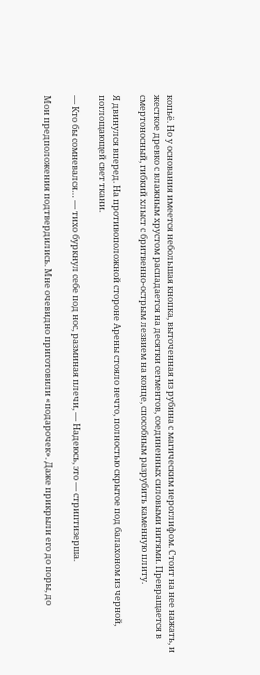копьё. Но у основания имеется небольшая кнопка, выточенная из рубина с магическим иероглифом. Стоит на нее нажать, и жесткое древко с влажным хрустом распадается на десятки сегментов, соединенных силовыми нитями. Превращается в смертоносный, гибкий хлыст с бритвенно-острым лезвием на конце, способным разрубить каменную плиту.

Я двинулся вперед. На противоположной стороне Арены стояло нечто, полностью скрытое под балахоном из черной, поглощающей свет ткани.

— Кто бы сомневался… — тихо буркнул себе под нос, разминая плечи, — Надеюсь, это — стриптизерша.

Мои предположения подтвердились. Мне очевидно приготовили «подарочек». Даже прикрыли его до поры, до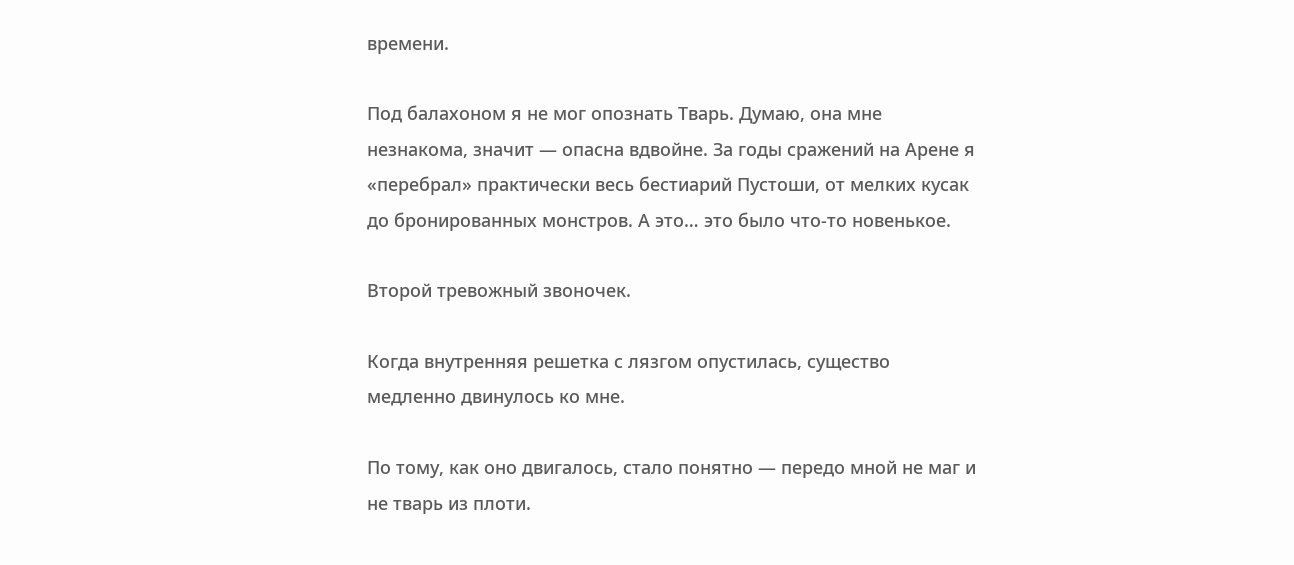времени.

Под балахоном я не мог опознать Тварь. Думаю, она мне незнакома, значит — опасна вдвойне. За годы сражений на Арене я «перебрал» практически весь бестиарий Пустоши, от мелких кусак до бронированных монстров. А это… это было что-то новенькое.

Второй тревожный звоночек.

Когда внутренняя решетка с лязгом опустилась, существо медленно двинулось ко мне.

По тому, как оно двигалось, стало понятно — передо мной не маг и не тварь из плоти.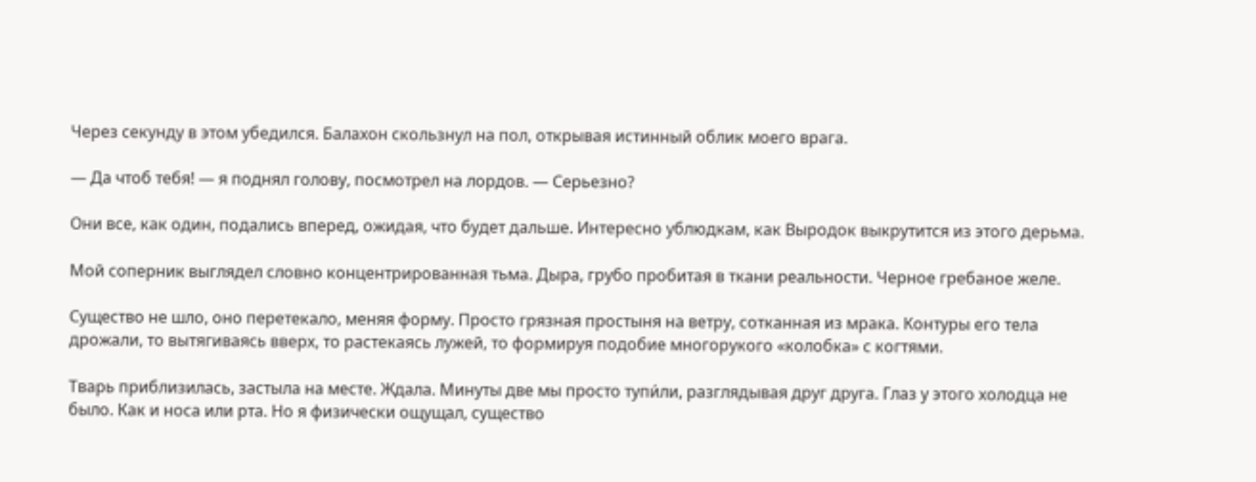Через секунду в этом убедился. Балахон скользнул на пол, открывая истинный облик моего врага.

— Да чтоб тебя! — я поднял голову, посмотрел на лордов. — Серьезно?

Они все, как один, подались вперед, ожидая, что будет дальше. Интересно ублюдкам, как Выродок выкрутится из этого дерьма.

Мой соперник выглядел словно концентрированная тьма. Дыра, грубо пробитая в ткани реальности. Черное гребаное желе.

Существо не шло, оно перетекало, меняя форму. Просто грязная простыня на ветру, сотканная из мрака. Контуры его тела дрожали, то вытягиваясь вверх, то растекаясь лужей, то формируя подобие многорукого «колобка» с когтями.

Тварь приблизилась, застыла на месте. Ждала. Минуты две мы просто тупи́ли, разглядывая друг друга. Глаз у этого холодца не было. Как и носа или рта. Но я физически ощущал, существо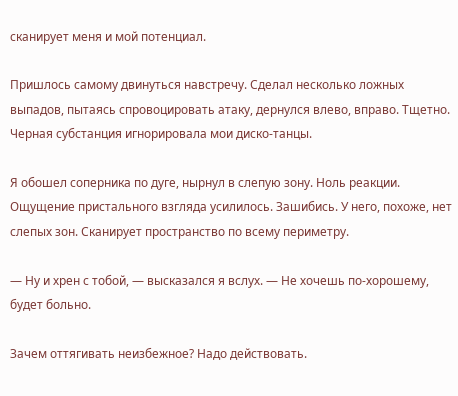сканирует меня и мой потенциал.

Пришлось самому двинуться навстречу. Сделал несколько ложных выпадов, пытаясь спровоцировать атаку, дернулся влево, вправо. Тщетно. Черная субстанция игнорировала мои диско-танцы.

Я обошел соперника по дуге, нырнул в слепую зону. Ноль реакции. Ощущение пристального взгляда усилилось. Зашибись. У него, похоже, нет слепых зон. Сканирует пространство по всему периметру.

— Ну и хрен с тобой, — высказался я вслух. — Не хочешь по-хорошему, будет больно.

Зачем оттягивать неизбежное? Надо действовать.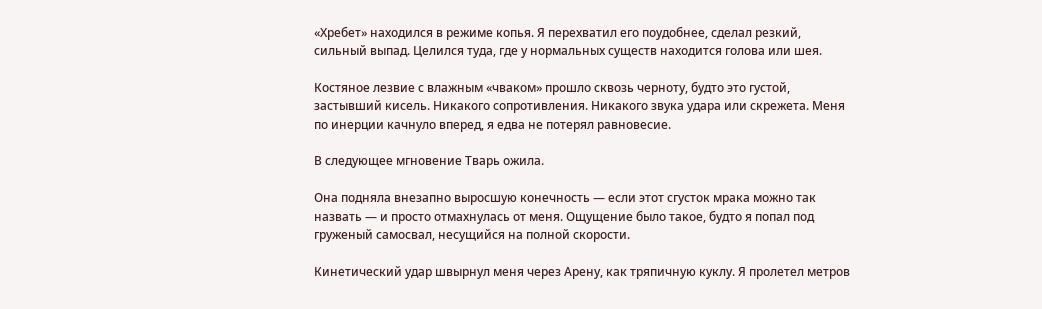«Хребет» находился в режиме копья. Я перехватил его поудобнее, сделал резкий, сильный выпад. Целился туда, где у нормальных существ находится голова или шея.

Костяное лезвие с влажным «чваком» прошло сквозь черноту, будто это густой, застывший кисель. Никакого сопротивления. Никакого звука удара или скрежета. Меня по инерции качнуло вперед, я едва не потерял равновесие.

В следующее мгновение Тварь ожила.

Она подняла внезапно выросшую конечность — если этот сгусток мрака можно так назвать — и просто отмахнулась от меня. Ощущение было такое, будто я попал под груженый самосвал, несущийся на полной скорости.

Кинетический удар швырнул меня через Арену, как тряпичную куклу. Я пролетел метров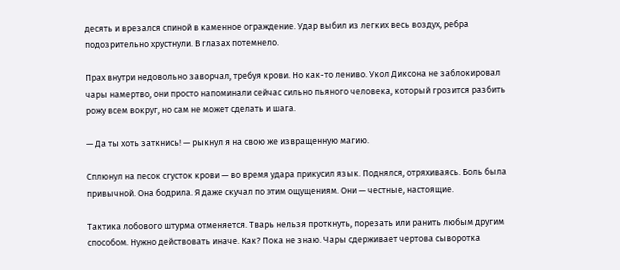десять и врезался спиной в каменное ограждение. Удар выбил из легких весь воздух, ребра подозрительно хрустнули. В глазах потемнело.

Прах внутри недовольно заворчал, требуя крови. Но как-то лениво. Укол Диксона не заблокировал чары намертво, они просто напоминали сейчас сильно пьяного человека, который грозится разбить рожу всем вокруг, но сам не может сделать и шага.

— Да ты хоть заткнись! — рыкнул я на свою же извращенную магию.

Сплюнул на песок сгусток крови — во время удара прикусил язык. Поднялся, отряхиваясь. Боль была привычной. Она бодрила. Я даже скучал по этим ощущениям. Они — честные, настоящие.

Тактика лобового штурма отменяется. Тварь нельзя проткнуть, порезать или ранить любым другим способом. Нужно действовать иначе. Как? Пока не знаю. Чары сдерживает чертова сыворотка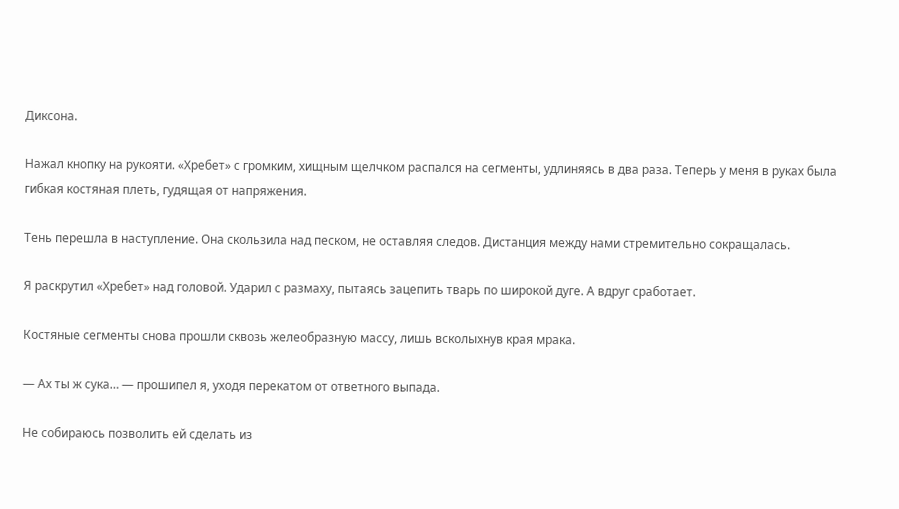Диксона.

Нажал кнопку на рукояти. «Хребет» с громким, хищным щелчком распался на сегменты, удлиняясь в два раза. Теперь у меня в руках была гибкая костяная плеть, гудящая от напряжения.

Тень перешла в наступление. Она скользила над песком, не оставляя следов. Дистанция между нами стремительно сокращалась.

Я раскрутил «Хребет» над головой. Ударил с размаху, пытаясь зацепить тварь по широкой дуге. А вдруг сработает.

Костяные сегменты снова прошли сквозь желеобразную массу, лишь всколыхнув края мрака.

— Ах ты ж сука… — прошипел я, уходя перекатом от ответного выпада.

Не собираюсь позволить ей сделать из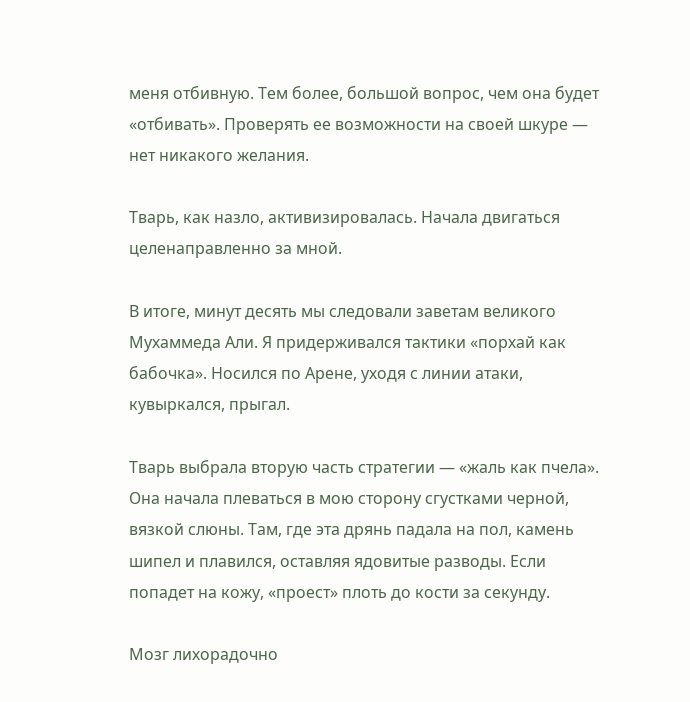меня отбивную. Тем более, большой вопрос, чем она будет «отбивать». Проверять ее возможности на своей шкуре — нет никакого желания.

Тварь, как назло, активизировалась. Начала двигаться целенаправленно за мной.

В итоге, минут десять мы следовали заветам великого Мухаммеда Али. Я придерживался тактики «порхай как бабочка». Носился по Арене, уходя с линии атаки, кувыркался, прыгал.

Тварь выбрала вторую часть стратегии — «жаль как пчела». Она начала плеваться в мою сторону сгустками черной, вязкой слюны. Там, где эта дрянь падала на пол, камень шипел и плавился, оставляя ядовитые разводы. Если попадет на кожу, «проест» плоть до кости за секунду.

Мозг лихорадочно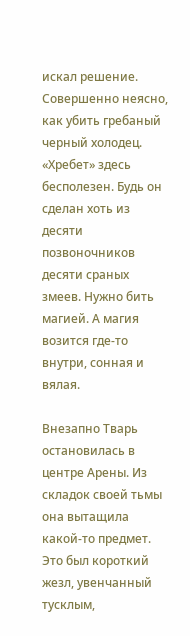искал решение. Совершенно неясно, как убить гребаный черный холодец. «Хребет» здесь бесполезен. Будь он сделан хоть из десяти позвоночников десяти сраных змеев. Нужно бить магией. А магия возится где-то внутри, сонная и вялая.

Внезапно Тварь остановилась в центре Арены. Из складок своей тьмы она вытащила какой-то предмет. Это был короткий жезл, увенчанный тусклым,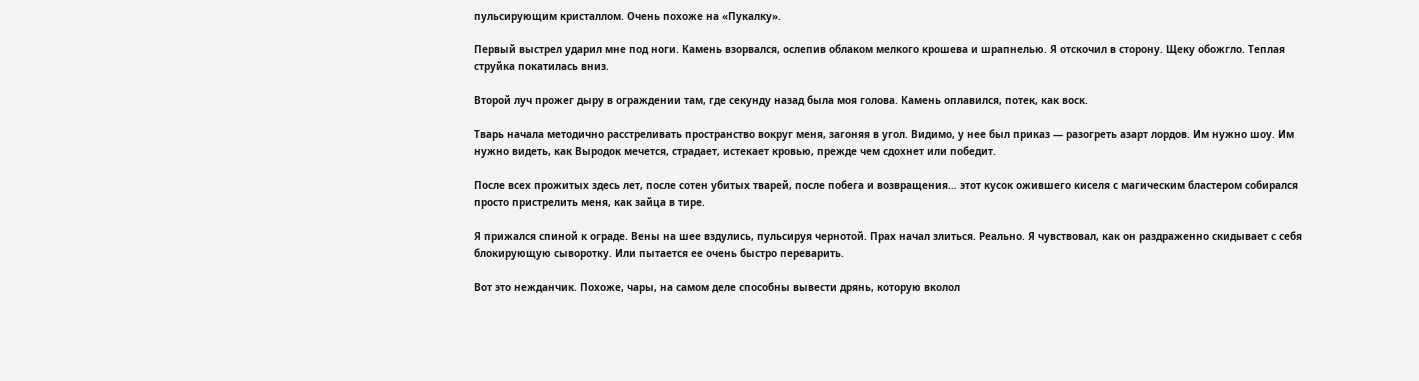пульсирующим кристаллом. Очень похоже на «Пукалку».

Первый выстрел ударил мне под ноги. Камень взорвался, ослепив облаком мелкого крошева и шрапнелью. Я отскочил в сторону. Щеку обожгло. Теплая струйка покатилась вниз.

Второй луч прожег дыру в ограждении там, где секунду назад была моя голова. Камень оплавился, потек, как воск.

Тварь начала методично расстреливать пространство вокруг меня, загоняя в угол. Видимо, у нее был приказ — разогреть азарт лордов. Им нужно шоу. Им нужно видеть, как Выродок мечется, страдает, истекает кровью, прежде чем сдохнет или победит.

После всех прожитых здесь лет, после сотен убитых тварей, после побега и возвращения… этот кусок ожившего киселя с магическим бластером собирался просто пристрелить меня, как зайца в тире.

Я прижался спиной к ограде. Вены на шее вздулись, пульсируя чернотой. Прах начал злиться. Реально. Я чувствовал, как он раздраженно скидывает с себя блокирующую сыворотку. Или пытается ее очень быстро переварить.

Вот это нежданчик. Похоже, чары, на самом деле способны вывести дрянь, которую вколол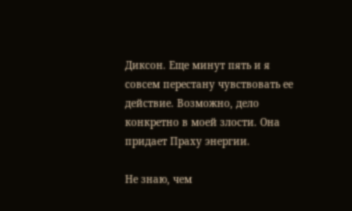Диксон. Еще минут пять и я совсем перестану чувствовать ее действие. Возможно, дело конкретно в моей злости. Она придает Праху энергии.

Не знаю, чем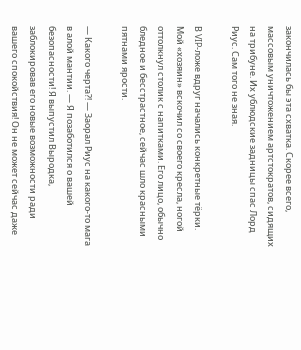закончилась бы эта схватка. Скорее всего, массовым уничтожением артстократов, сидящих на трибуне. Их ублюдские задницы спас Лорд Риус. Сам того не зная.

В VIP-ложе вдруг начались конкретные тёрки. Мой «хозяин» вскочил со своего кресла, ногой оттолкнул столик с напитками. Его лицо, обычно бледное и бесстрастное, сейчас шло красными пятнами ярости.

— Какого черта⁈ — Заорал Риус на какого-то мага в алой мантии. — Я позаботился о вашей безопасности! Я выпустил Выродка, заблокировав его новые возможности ради вашего спокойствия! Он не может сейчас даже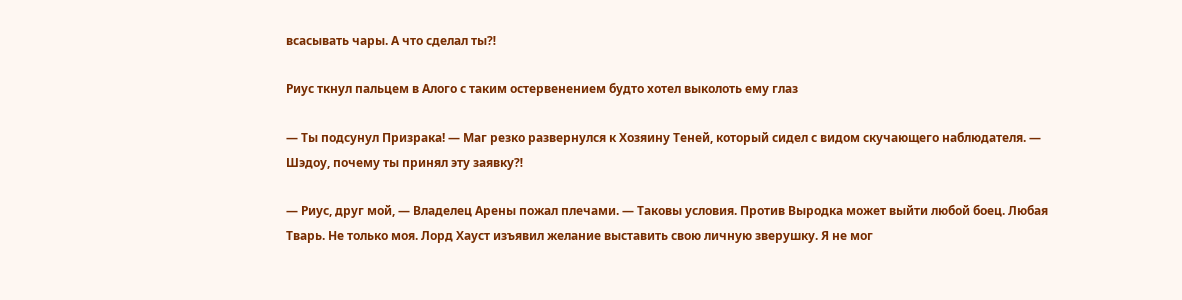всасывать чары. А что сделал ты⁈

Риус ткнул пальцем в Алого с таким остервенением будто хотел выколоть ему глаз

— Ты подсунул Призрака! — Маг резко развернулся к Хозяину Теней, который сидел с видом скучающего наблюдателя. — Шэдоу, почему ты принял эту заявку⁈

— Риус, друг мой, — Владелец Арены пожал плечами. — Таковы условия. Против Выродка может выйти любой боец. Любая Тварь. Не только моя. Лорд Хауст изъявил желание выставить свою личную зверушку. Я не мог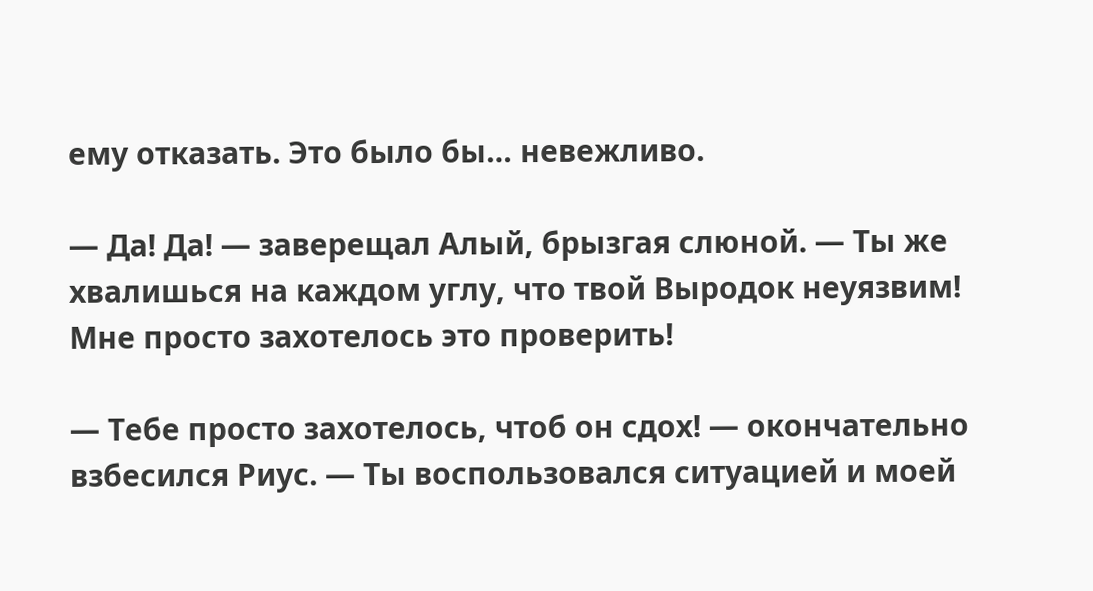ему отказать. Это было бы… невежливо.

— Да! Да! — заверещал Алый, брызгая слюной. — Ты же хвалишься на каждом углу, что твой Выродок неуязвим! Мне просто захотелось это проверить!

— Тебе просто захотелось, чтоб он сдох! — окончательно взбесился Риус. — Ты воспользовался ситуацией и моей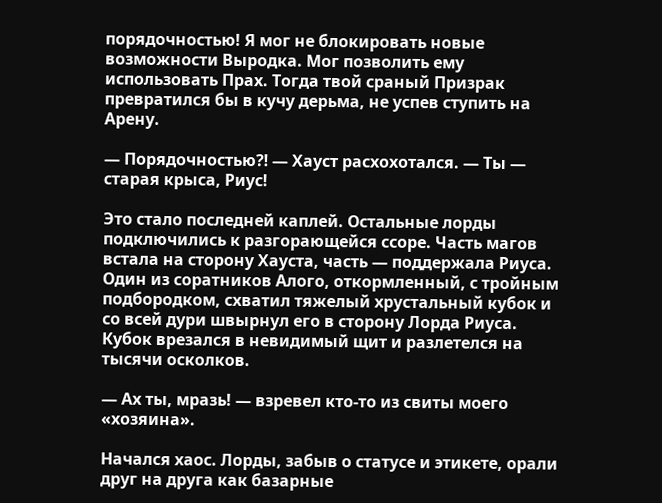порядочностью! Я мог не блокировать новые возможности Выродка. Мог позволить ему использовать Прах. Тогда твой сраный Призрак превратился бы в кучу дерьма, не успев ступить на Арену.

— Порядочностью⁈ — Хауст расхохотался. — Ты — старая крыса, Риус!

Это стало последней каплей. Остальные лорды подключились к разгорающейся ссоре. Часть магов встала на сторону Хауста, часть — поддержала Риуса. Один из соратников Алого, откормленный, с тройным подбородком, схватил тяжелый хрустальный кубок и со всей дури швырнул его в сторону Лорда Риуса. Кубок врезался в невидимый щит и разлетелся на тысячи осколков.

— Ах ты, мразь! — взревел кто-то из свиты моего «хозяина».

Начался хаос. Лорды, забыв о статусе и этикете, орали друг на друга как базарные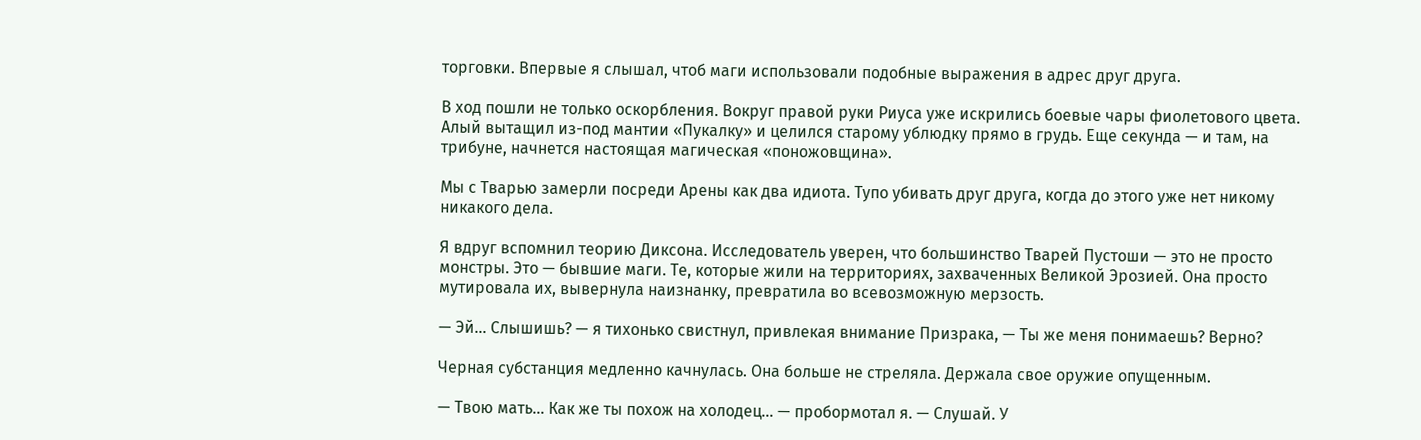торговки. Впервые я слышал, чтоб маги использовали подобные выражения в адрес друг друга.

В ход пошли не только оскорбления. Вокруг правой руки Риуса уже искрились боевые чары фиолетового цвета. Алый вытащил из-под мантии «Пукалку» и целился старому ублюдку прямо в грудь. Еще секунда — и там, на трибуне, начнется настоящая магическая «поножовщина».

Мы с Тварью замерли посреди Арены как два идиота. Тупо убивать друг друга, когда до этого уже нет никому никакого дела.

Я вдруг вспомнил теорию Диксона. Исследователь уверен, что большинство Тварей Пустоши — это не просто монстры. Это — бывшие маги. Те, которые жили на территориях, захваченных Великой Эрозией. Она просто мутировала их, вывернула наизнанку, превратила во всевозможную мерзость.

— Эй… Слышишь? — я тихонько свистнул, привлекая внимание Призрака, — Ты же меня понимаешь? Верно?

Черная субстанция медленно качнулась. Она больше не стреляла. Держала свое оружие опущенным.

— Твою мать… Как же ты похож на холодец… — пробормотал я. — Слушай. У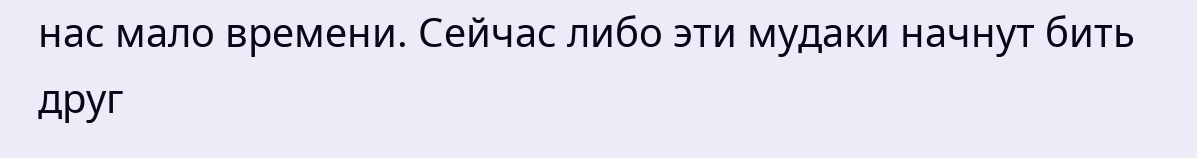нас мало времени. Сейчас либо эти мудаки начнут бить друг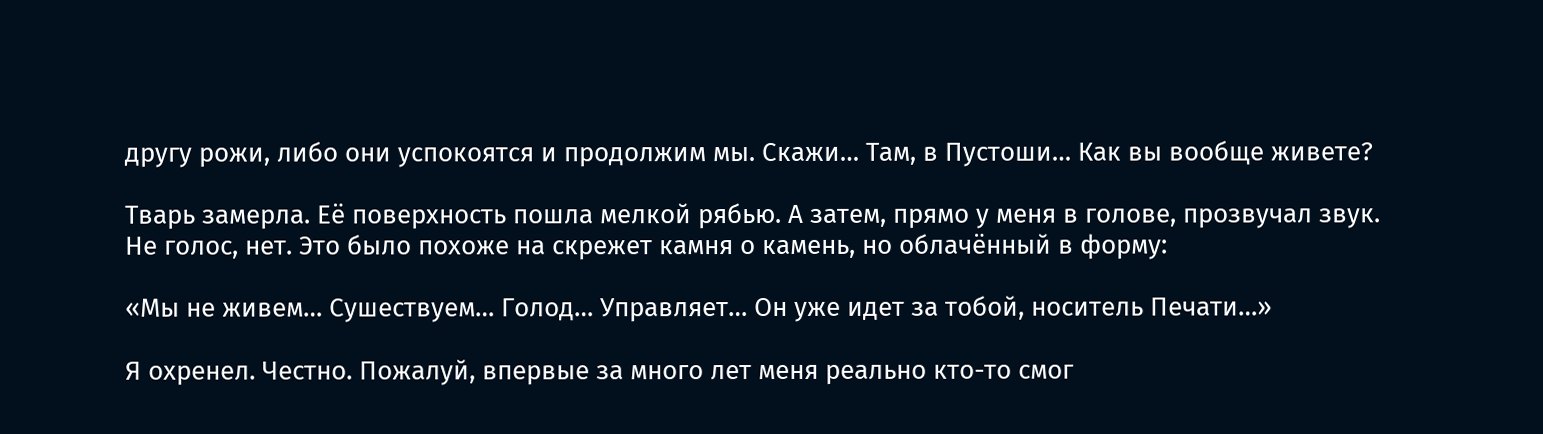другу рожи, либо они успокоятся и продолжим мы. Скажи… Там, в Пустоши… Как вы вообще живете?

Тварь замерла. Её поверхность пошла мелкой рябью. А затем, прямо у меня в голове, прозвучал звук. Не голос, нет. Это было похоже на скрежет камня о камень, но облачённый в форму:

«Мы не живем… Сушествуем… Голод… Управляет… Он уже идет за тобой, носитель Печати…»

Я охренел. Честно. Пожалуй, впервые за много лет меня реально кто-то смог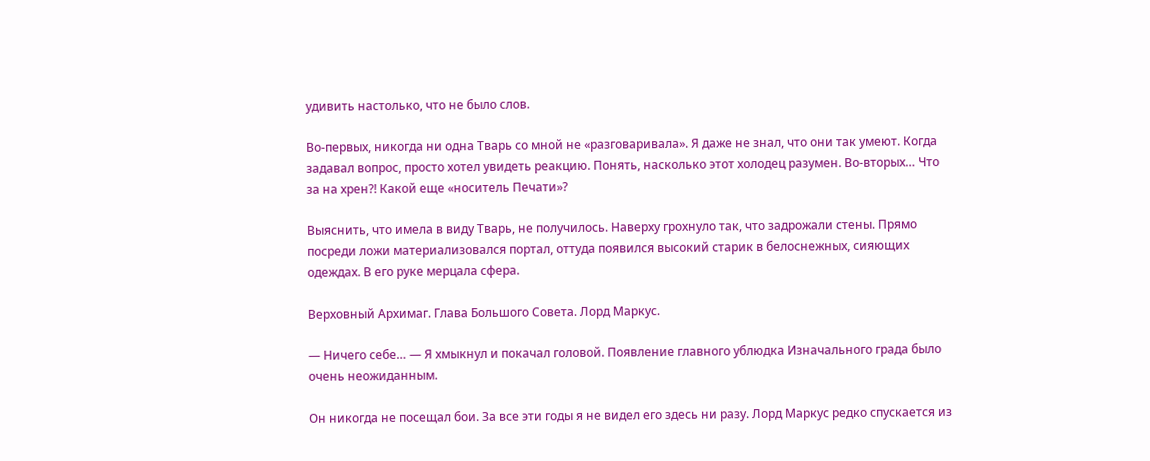удивить настолько, что не было слов.

Во-первых, никогда ни одна Тварь со мной не «разговаривала». Я даже не знал, что они так умеют. Когда задавал вопрос, просто хотел увидеть реакцию. Понять, насколько этот холодец разумен. Во-вторых… Что за на хрен⁈ Какой еще «носитель Печати»?

Выяснить, что имела в виду Тварь, не получилось. Наверху грохнуло так, что задрожали стены. Прямо посреди ложи материализовался портал, оттуда появился высокий старик в белоснежных, сияющих одеждах. В его руке мерцала сфера.

Верховный Архимаг. Глава Большого Совета. Лорд Маркус.

— Ничего себе… — Я хмыкнул и покачал головой. Появление главного ублюдка Изначального града было очень неожиданным.

Он никогда не посещал бои. За все эти годы я не видел его здесь ни разу. Лорд Маркус редко спускается из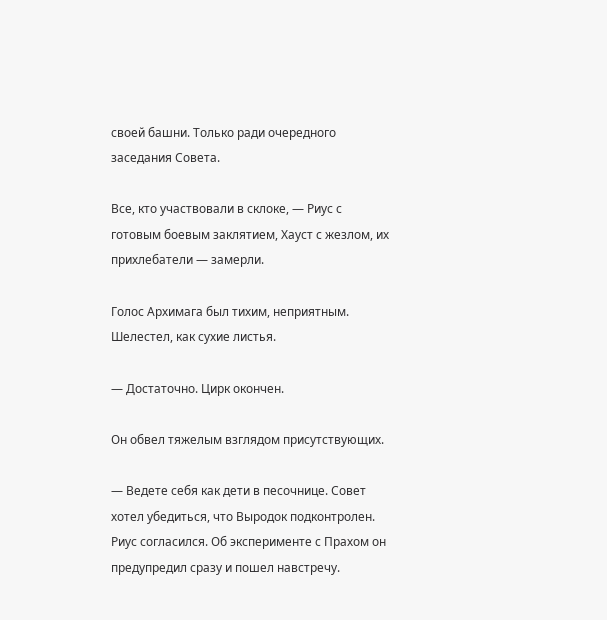своей башни. Только ради очередного заседания Совета.

Все, кто участвовали в склоке, — Риус с готовым боевым заклятием, Хауст с жезлом, их прихлебатели — замерли.

Голос Архимага был тихим, неприятным. Шелестел, как сухие листья.

— Достаточно. Цирк окончен.

Он обвел тяжелым взглядом присутствующих.

— Ведете себя как дети в песочнице. Совет хотел убедиться, что Выродок подконтролен. Риус согласился. Об эксперименте с Прахом он предупредил сразу и пошел навстречу.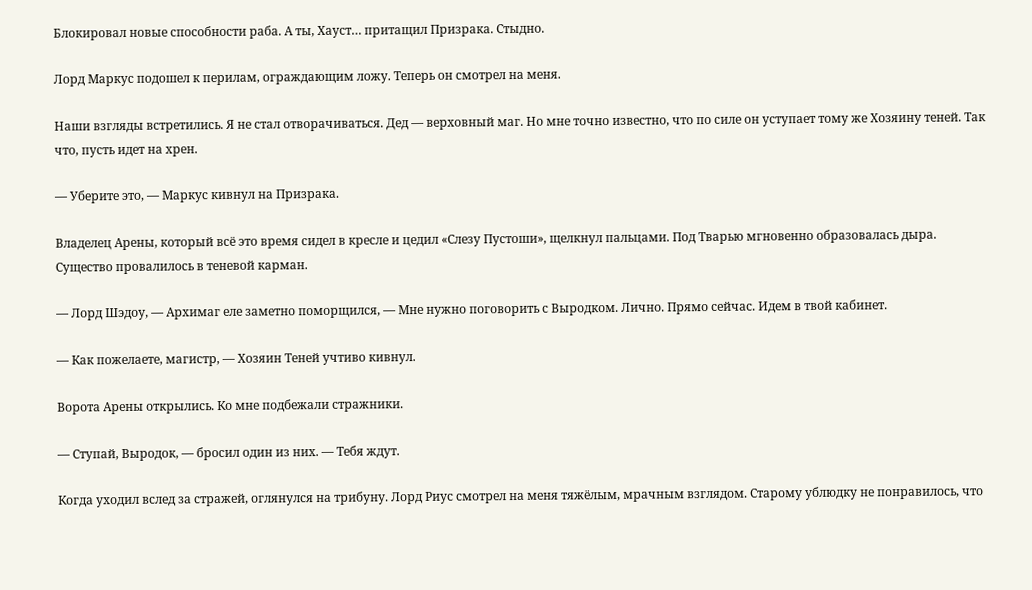Блокировал новые способности раба. А ты, Хауст… притащил Призрака. Стыдно.

Лорд Маркус подошел к перилам, ограждающим ложу. Теперь он смотрел на меня.

Наши взгляды встретились. Я не стал отворачиваться. Дед — верховный маг. Но мне точно известно, что по силе он уступает тому же Хозяину теней. Так что, пусть идет на хрен.

— Уберите это, — Маркус кивнул на Призрака.

Владелец Арены, который всё это время сидел в кресле и цедил «Слезу Пустоши», щелкнул пальцами. Под Тварью мгновенно образовалась дыра. Существо провалилось в теневой карман.

— Лорд Шэдоу, — Архимаг еле заметно поморщился, — Мне нужно поговорить с Выродком. Лично. Прямо сейчас. Идем в твой кабинет.

— Как пожелаете, магистр, — Хозяин Теней учтиво кивнул.

Ворота Арены открылись. Ко мне подбежали стражники.

— Ступай, Выродок, — бросил один из них. — Тебя ждут.

Когда уходил вслед за стражей, оглянулся на трибуну. Лорд Риус смотрел на меня тяжёлым, мрачным взглядом. Старому ублюдку не понравилось, что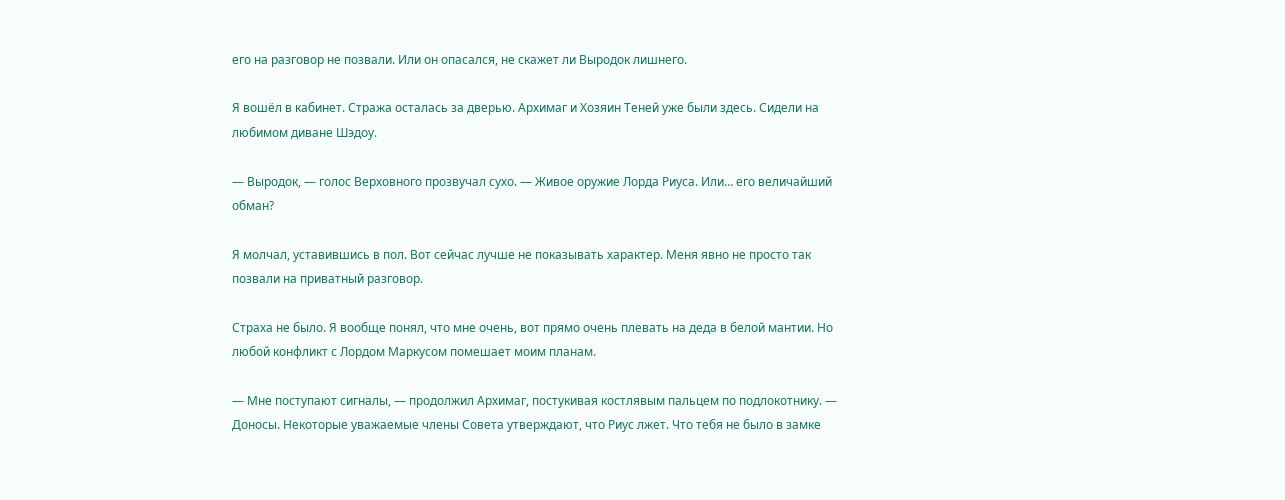его на разговор не позвали. Или он опасался, не скажет ли Выродок лишнего.

Я вошёл в кабинет. Стража осталась за дверью. Архимаг и Хозяин Теней уже были здесь. Сидели на любимом диване Шэдоу.

— Выродок, — голос Верховного прозвучал сухо. — Живое оружие Лорда Риуса. Или… его величайший обман?

Я молчал, уставившись в пол. Вот сейчас лучше не показывать характер. Меня явно не просто так позвали на приватный разговор.

Страха не было. Я вообще понял, что мне очень, вот прямо очень плевать на деда в белой мантии. Но любой конфликт с Лордом Маркусом помешает моим планам.

— Мне поступают сигналы, — продолжил Архимаг, постукивая костлявым пальцем по подлокотнику. — Доносы. Некоторые уважаемые члены Совета утверждают, что Риус лжет. Что тебя не было в замке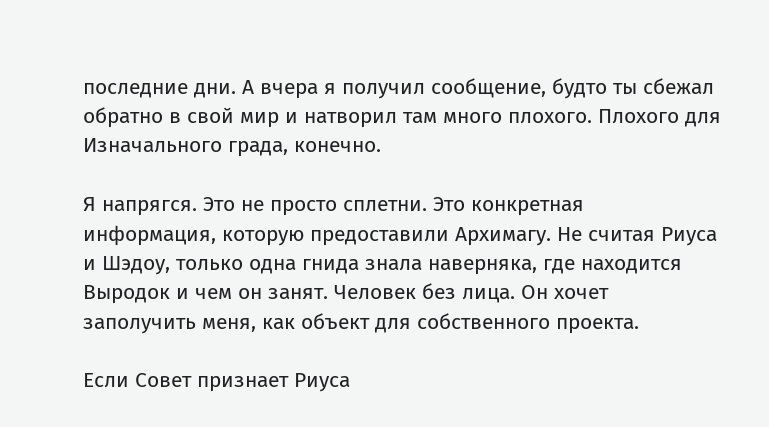последние дни. А вчера я получил сообщение, будто ты сбежал обратно в свой мир и натворил там много плохого. Плохого для Изначального града, конечно.

Я напрягся. Это не просто сплетни. Это конкретная информация, которую предоставили Архимагу. Не считая Риуса и Шэдоу, только одна гнида знала наверняка, где находится Выродок и чем он занят. Человек без лица. Он хочет заполучить меня, как объект для собственного проекта.

Если Совет признает Риуса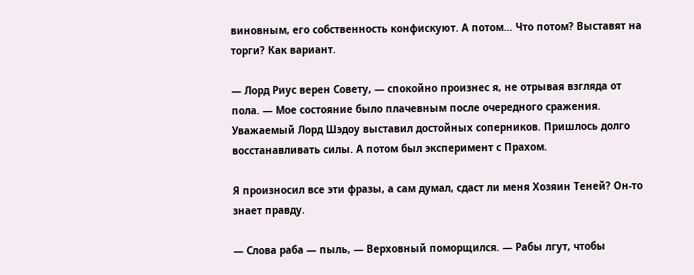виновным, его собственность конфискуют. А потом… Что потом? Выставят на торги? Как вариант.

— Лорд Риус верен Совету, — спокойно произнес я, не отрывая взгляда от пола. — Мое состояние было плачевным после очередного сражения. Уважаемый Лорд Шэдоу выставил достойных соперников. Пришлось долго восстанавливать силы. А потом был эксперимент с Прахом.

Я произносил все эти фразы, а сам думал, сдаст ли меня Хозяин Теней? Он-то знает правду.

— Слова раба — пыль, — Верховный поморщился. — Рабы лгут, чтобы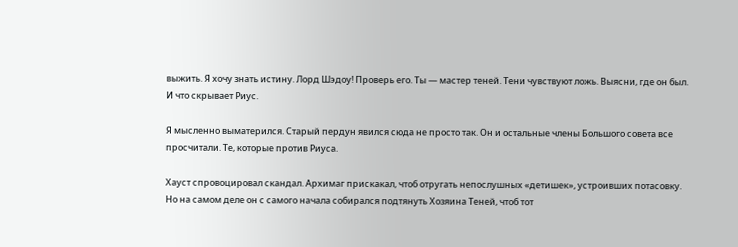выжить. Я хочу знать истину. Лорд Шэдоу! Проверь его. Ты — мастер теней. Тени чувствуют ложь. Выясни, где он был. И что скрывает Риус.

Я мысленно выматерился. Старый пердун явился сюда не просто так. Он и остальные члены Большого совета все просчитали. Те, которые против Риуса.

Хауст спровоцировал скандал. Архимаг прискакал, чтоб отругать непослушных «детишек», устроивших потасовку. Но на самом деле он с самого начала собирался подтянуть Хозяина Теней, чтоб тот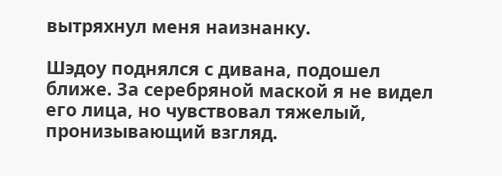вытряхнул меня наизнанку.

Шэдоу поднялся с дивана, подошел ближе. За серебряной маской я не видел его лица, но чувствовал тяжелый, пронизывающий взгляд.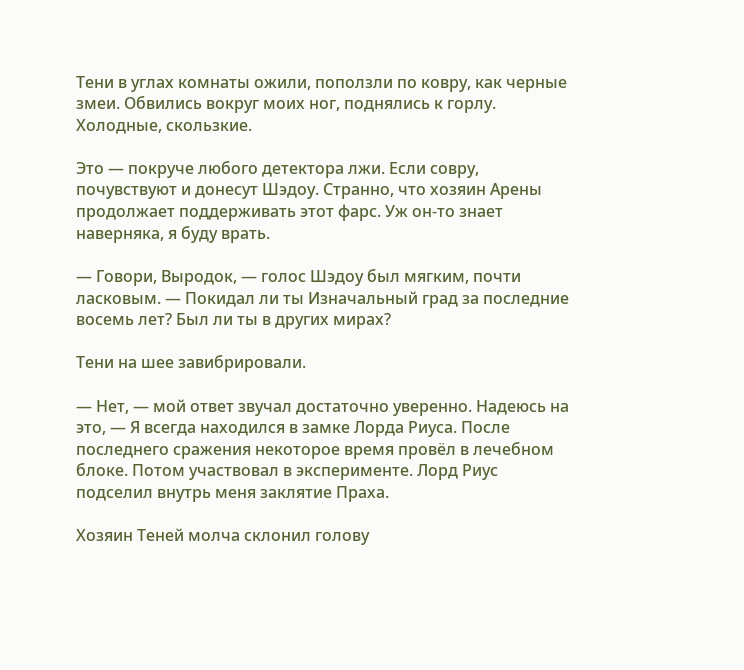Тени в углах комнаты ожили, поползли по ковру, как черные змеи. Обвились вокруг моих ног, поднялись к горлу. Холодные, скользкие.

Это — покруче любого детектора лжи. Если совру, почувствуют и донесут Шэдоу. Странно, что хозяин Арены продолжает поддерживать этот фарс. Уж он-то знает наверняка, я буду врать.

— Говори, Выродок, — голос Шэдоу был мягким, почти ласковым. — Покидал ли ты Изначальный град за последние восемь лет? Был ли ты в других мирах?

Тени на шее завибрировали.

— Нет, — мой ответ звучал достаточно уверенно. Надеюсь на это, — Я всегда находился в замке Лорда Риуса. После последнего сражения некоторое время провёл в лечебном блоке. Потом участвовал в эксперименте. Лорд Риус подселил внутрь меня заклятие Праха.

Хозяин Теней молча склонил голову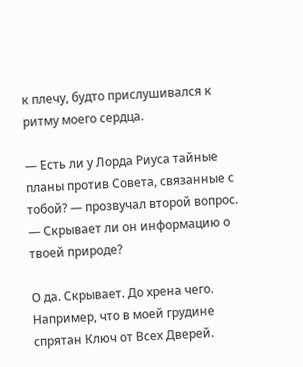к плечу, будто прислушивался к ритму моего сердца.

— Есть ли у Лорда Риуса тайные планы против Совета, связанные с тобой? — прозвучал второй вопрос. — Скрывает ли он информацию о твоей природе?

О да. Скрывает. До хрена чего. Например, что в моей грудине спрятан Ключ от Всех Дверей.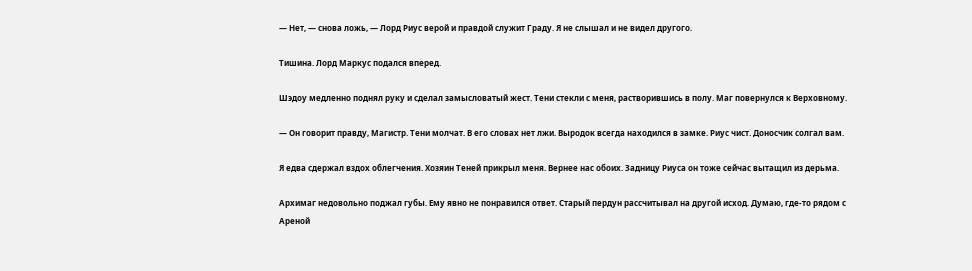— Нет, — снова ложь, — Лорд Риус верой и правдой служит Граду. Я не слышал и не видел другого.

Тишина. Лорд Маркус подался вперед.

Шэдоу медленно поднял руку и сделал замысловатый жест. Тени стекли с меня, растворившись в полу. Маг повернулся к Верховному.

— Он говорит правду, Магистр. Тени молчат. В его словах нет лжи. Выродок всегда находился в замке. Риус чист. Доносчик солгал вам.

Я едва сдержал вздох облегчения. Хозяин Теней прикрыл меня. Вернее нас обоих. Задницу Риуса он тоже сейчас вытащил из дерьма.

Архимаг недовольно поджал губы. Ему явно не понравился ответ. Старый пердун рассчитывал на другой исход. Думаю, где-то рядом с Ареной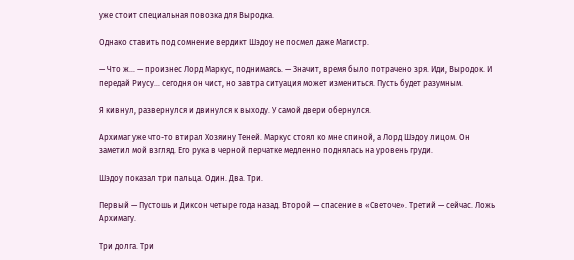уже стоит специальная повозка для Выродка.

Однако ставить под сомнение вердикт Шэдоу не посмел даже Магистр.

— Что ж… — произнес Лорд Маркус, поднимаясь. — Значит, время было потрачено зря. Иди, Выродок. И передай Риусу… сегодня он чист, но завтра ситуация может измениться. Пусть будет разумным.

Я кивнул, развернулся и двинулся к выходу. У самой двери обернулся.

Архимаг уже что-то втирал Хозяину Теней. Маркус стоял ко мне спиной, а Лорд Шэдоу лицом. Он заметил мой взгляд. Его рука в черной перчатке медленно поднялась на уровень груди.

Шэдоу показал три пальца. Один. Два. Три.

Первый — Пустошь и Диксон четыре года назад. Второй — спасение в «Светоче». Третий — сейчас. Ложь Архимагу.

Три долга. Три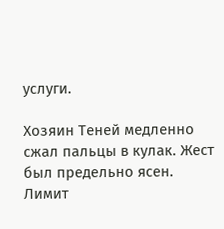услуги.

Хозяин Теней медленно сжал пальцы в кулак. Жест был предельно ясен. Лимит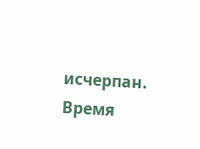исчерпан. Время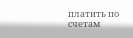платить по счетам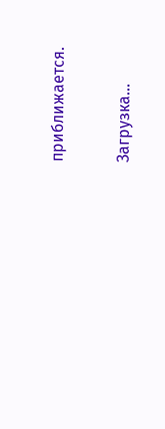приближается.

Загрузка...